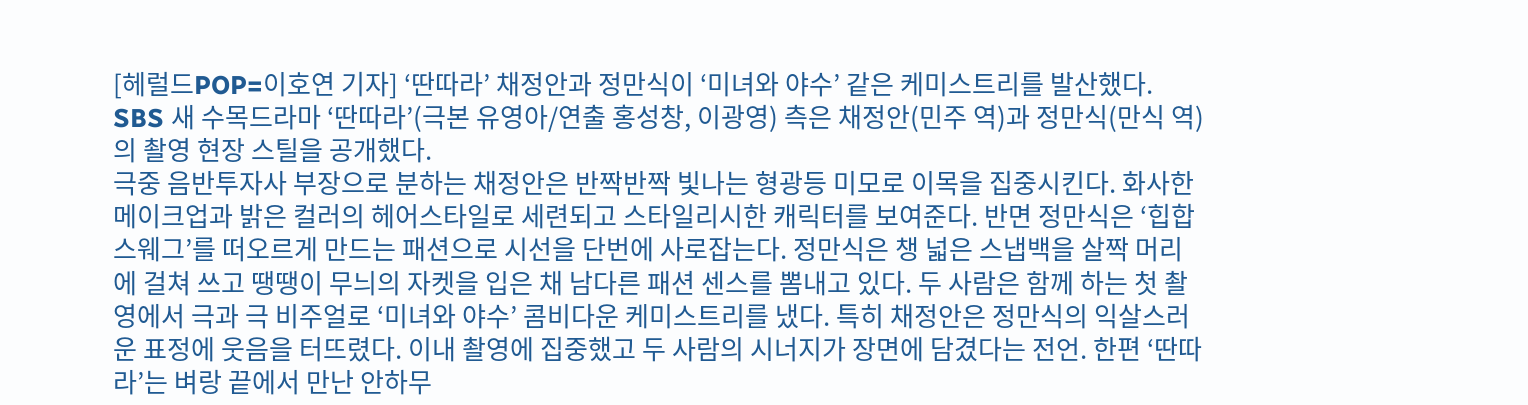[헤럴드POP=이호연 기자] ‘딴따라’ 채정안과 정만식이 ‘미녀와 야수’ 같은 케미스트리를 발산했다. SBS 새 수목드라마 ‘딴따라’(극본 유영아/연출 홍성창, 이광영) 측은 채정안(민주 역)과 정만식(만식 역)의 촬영 현장 스틸을 공개했다.
극중 음반투자사 부장으로 분하는 채정안은 반짝반짝 빛나는 형광등 미모로 이목을 집중시킨다. 화사한 메이크업과 밝은 컬러의 헤어스타일로 세련되고 스타일리시한 캐릭터를 보여준다. 반면 정만식은 ‘힙합 스웨그’를 떠오르게 만드는 패션으로 시선을 단번에 사로잡는다. 정만식은 챙 넓은 스냅백을 살짝 머리에 걸쳐 쓰고 땡땡이 무늬의 자켓을 입은 채 남다른 패션 센스를 뽐내고 있다. 두 사람은 함께 하는 첫 촬영에서 극과 극 비주얼로 ‘미녀와 야수’ 콤비다운 케미스트리를 냈다. 특히 채정안은 정만식의 익살스러운 표정에 웃음을 터뜨렸다. 이내 촬영에 집중했고 두 사람의 시너지가 장면에 담겼다는 전언. 한편 ‘딴따라’는 벼랑 끝에서 만난 안하무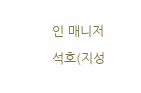인 매니저 석호(지성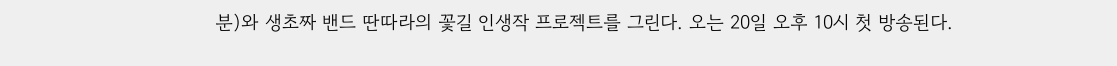분)와 생초짜 밴드 딴따라의 꽃길 인생작 프로젝트를 그린다. 오는 20일 오후 10시 첫 방송된다.